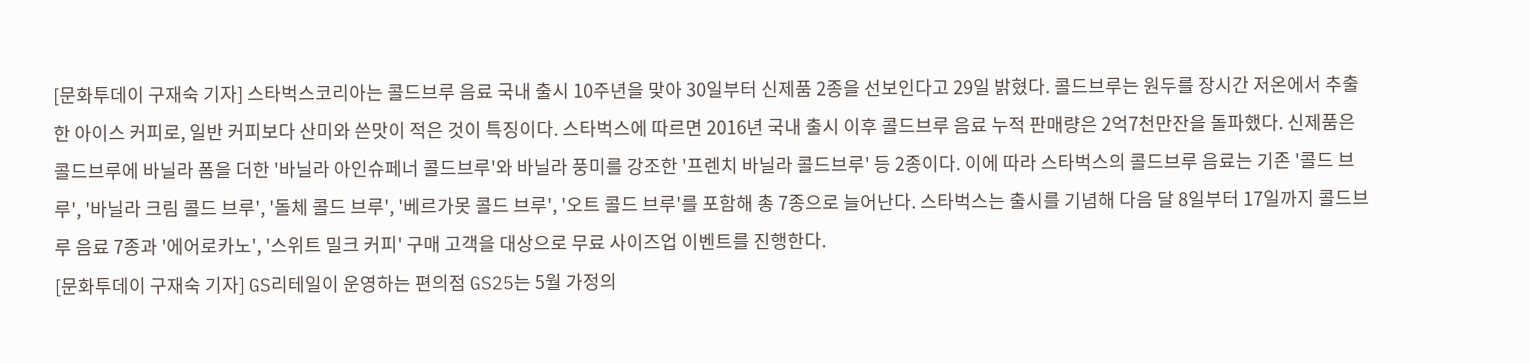[문화투데이 구재숙 기자] 스타벅스코리아는 콜드브루 음료 국내 출시 10주년을 맞아 30일부터 신제품 2종을 선보인다고 29일 밝혔다. 콜드브루는 원두를 장시간 저온에서 추출한 아이스 커피로, 일반 커피보다 산미와 쓴맛이 적은 것이 특징이다. 스타벅스에 따르면 2016년 국내 출시 이후 콜드브루 음료 누적 판매량은 2억7천만잔을 돌파했다. 신제품은 콜드브루에 바닐라 폼을 더한 '바닐라 아인슈페너 콜드브루'와 바닐라 풍미를 강조한 '프렌치 바닐라 콜드브루' 등 2종이다. 이에 따라 스타벅스의 콜드브루 음료는 기존 '콜드 브루', '바닐라 크림 콜드 브루', '돌체 콜드 브루', '베르가못 콜드 브루', '오트 콜드 브루'를 포함해 총 7종으로 늘어난다. 스타벅스는 출시를 기념해 다음 달 8일부터 17일까지 콜드브루 음료 7종과 '에어로카노', '스위트 밀크 커피' 구매 고객을 대상으로 무료 사이즈업 이벤트를 진행한다.
[문화투데이 구재숙 기자] GS리테일이 운영하는 편의점 GS25는 5월 가정의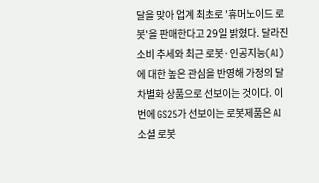달을 맞아 업계 최초로 '휴머노이드 로봇'을 판매한다고 29일 밝혔다. 달라진 소비 추세와 최근 로봇·인공지능(AI)에 대한 높은 관심을 반영해 가정의 달 차별화 상품으로 선보이는 것이다. 이번에 GS25가 선보이는 로봇제품은 AI 소셜 로봇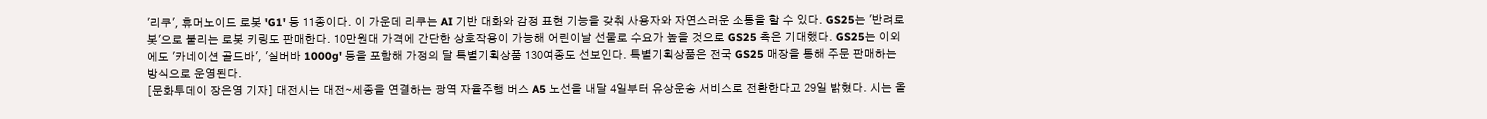'리쿠', 휴머노이드 로봇 'G1' 등 11종이다. 이 가운데 리쿠는 AI 기반 대화와 감정 표현 기능을 갖춰 사용자와 자연스러운 소통을 할 수 있다. GS25는 '반려로봇'으로 불리는 로봇 키링도 판매한다. 10만원대 가격에 간단한 상호작용이 가능해 어린이날 선물로 수요가 높을 것으로 GS25 측은 기대했다. GS25는 이외에도 '카네이션 골드바', '실버바 1000g' 등을 포함해 가정의 달 특별기획상품 130여종도 선보인다. 특별기획상품은 전국 GS25 매장을 통해 주문 판매하는 방식으로 운영된다.
[문화투데이 장은영 기자] 대전시는 대전∼세종을 연결하는 광역 자율주행 버스 A5 노선을 내달 4일부터 유상운송 서비스로 전환한다고 29일 밝혔다. 시는 올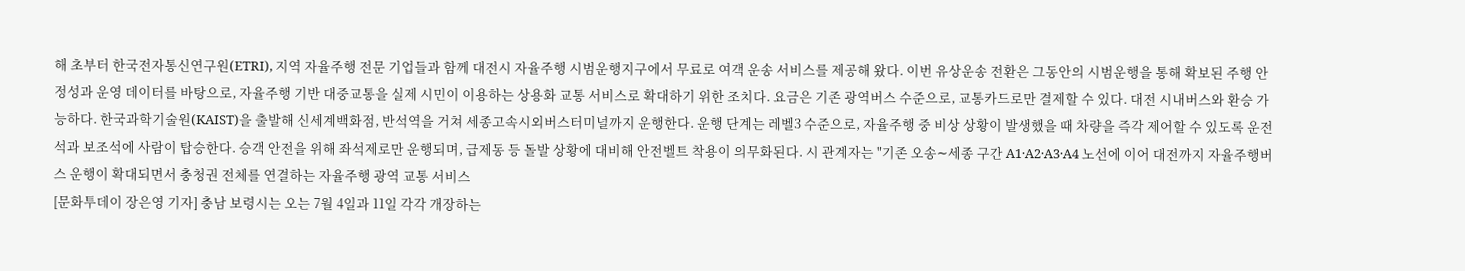해 초부터 한국전자통신연구원(ETRI), 지역 자율주행 전문 기업들과 함께 대전시 자율주행 시범운행지구에서 무료로 여객 운송 서비스를 제공해 왔다. 이번 유상운송 전환은 그동안의 시범운행을 통해 확보된 주행 안정성과 운영 데이터를 바탕으로, 자율주행 기반 대중교통을 실제 시민이 이용하는 상용화 교통 서비스로 확대하기 위한 조치다. 요금은 기존 광역버스 수준으로, 교통카드로만 결제할 수 있다. 대전 시내버스와 환승 가능하다. 한국과학기술원(KAIST)을 출발해 신세계백화점, 반석역을 거쳐 세종고속시외버스터미널까지 운행한다. 운행 단계는 레벨3 수준으로, 자율주행 중 비상 상황이 발생했을 때 차량을 즉각 제어할 수 있도록 운전석과 보조석에 사람이 탑승한다. 승객 안전을 위해 좌석제로만 운행되며, 급제동 등 돌발 상황에 대비해 안전벨트 착용이 의무화된다. 시 관계자는 "기존 오송∼세종 구간 A1·A2·A3·A4 노선에 이어 대전까지 자율주행버스 운행이 확대되면서 충청권 전체를 연결하는 자율주행 광역 교통 서비스
[문화투데이 장은영 기자] 충남 보령시는 오는 7월 4일과 11일 각각 개장하는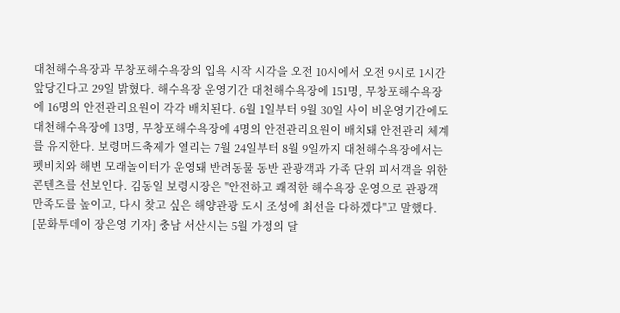대천해수욕장과 무창포해수욕장의 입욕 시작 시각을 오전 10시에서 오전 9시로 1시간 앞당긴다고 29일 밝혔다. 해수욕장 운영기간 대천해수욕장에 151명, 무창포해수욕장에 16명의 안전관리요원이 각각 배치된다. 6월 1일부터 9월 30일 사이 비운영기간에도 대천해수욕장에 13명, 무창포해수욕장에 4명의 안전관리요원이 배치돼 안전관리 체계를 유지한다. 보령머드축제가 열리는 7월 24일부터 8월 9일까지 대천해수욕장에서는 펫비치와 해변 모래놀이터가 운영돼 반려동물 동반 관광객과 가족 단위 피서객을 위한 콘텐츠를 선보인다. 김동일 보령시장은 "안전하고 쾌적한 해수욕장 운영으로 관광객 만족도를 높이고, 다시 찾고 싶은 해양관광 도시 조성에 최선을 다하겠다"고 말했다.
[문화투데이 장은영 기자] 충남 서산시는 5월 가정의 달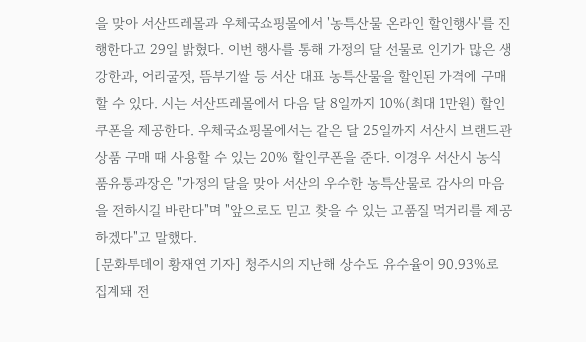을 맞아 서산뜨레몰과 우체국쇼핑몰에서 '농특산물 온라인 할인행사'를 진행한다고 29일 밝혔다. 이번 행사를 통해 가정의 달 선물로 인기가 많은 생강한과, 어리굴젓, 뜸부기쌀 등 서산 대표 농특산물을 할인된 가격에 구매할 수 있다. 시는 서산뜨레몰에서 다음 달 8일까지 10%(최대 1만원) 할인쿠폰을 제공한다. 우체국쇼핑몰에서는 같은 달 25일까지 서산시 브랜드관 상품 구매 때 사용할 수 있는 20% 할인쿠폰을 준다. 이경우 서산시 농식품유통과장은 "가정의 달을 맞아 서산의 우수한 농특산물로 감사의 마음을 전하시길 바란다"며 "앞으로도 믿고 찾을 수 있는 고품질 먹거리를 제공하겠다"고 말했다.
[문화투데이 황재연 기자] 청주시의 지난해 상수도 유수율이 90.93%로 집계돼 전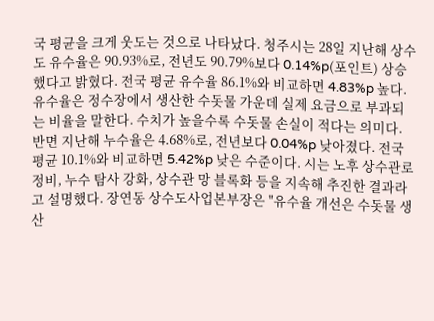국 평균을 크게 웃도는 것으로 나타났다. 청주시는 28일 지난해 상수도 유수율은 90.93%로, 전년도 90.79%보다 0.14%p(포인트) 상승했다고 밝혔다. 전국 평균 유수율 86.1%와 비교하면 4.83%p 높다. 유수율은 정수장에서 생산한 수돗물 가운데 실제 요금으로 부과되는 비율을 말한다. 수치가 높을수록 수돗물 손실이 적다는 의미다. 반면 지난해 누수율은 4.68%로, 전년보다 0.04%p 낮아졌다. 전국 평균 10.1%와 비교하면 5.42%p 낮은 수준이다. 시는 노후 상수관로 정비, 누수 탐사 강화, 상수관 망 블록화 등을 지속해 추진한 결과라고 설명했다. 장연동 상수도사업본부장은 "유수율 개선은 수돗물 생산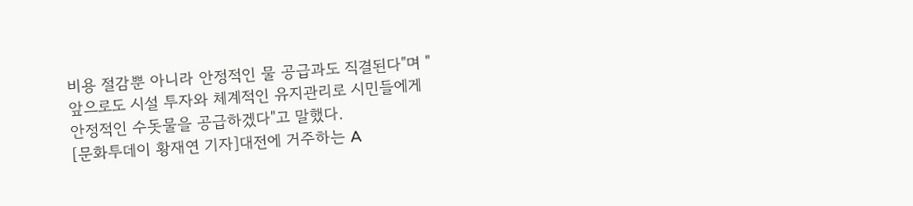비용 절감뿐 아니라 안정적인 물 공급과도 직결된다"며 "앞으로도 시설 투자와 체계적인 유지관리로 시민들에게 안정적인 수돗물을 공급하겠다"고 말했다.
[문화투데이 황재연 기자]대전에 거주하는 A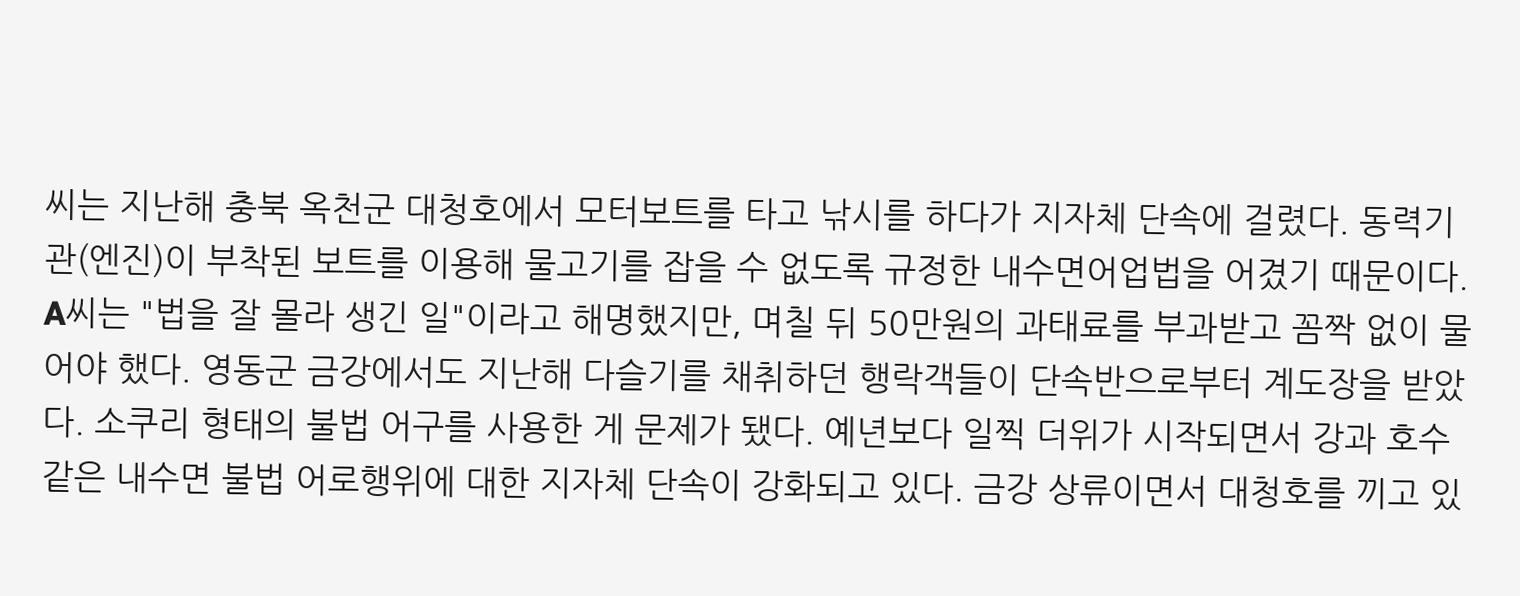씨는 지난해 충북 옥천군 대청호에서 모터보트를 타고 낚시를 하다가 지자체 단속에 걸렸다. 동력기관(엔진)이 부착된 보트를 이용해 물고기를 잡을 수 없도록 규정한 내수면어업법을 어겼기 때문이다. A씨는 "법을 잘 몰라 생긴 일"이라고 해명했지만, 며칠 뒤 50만원의 과태료를 부과받고 꼼짝 없이 물어야 했다. 영동군 금강에서도 지난해 다슬기를 채취하던 행락객들이 단속반으로부터 계도장을 받았다. 소쿠리 형태의 불법 어구를 사용한 게 문제가 됐다. 예년보다 일찍 더위가 시작되면서 강과 호수 같은 내수면 불법 어로행위에 대한 지자체 단속이 강화되고 있다. 금강 상류이면서 대청호를 끼고 있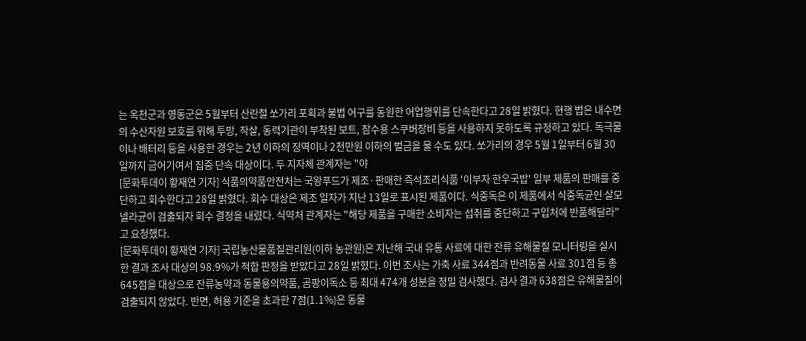는 옥천군과 영동군은 5월부터 산란철 쏘가리 포획과 불법 어구를 동원한 어업행위를 단속한다고 28일 밝혔다. 현행 법은 내수면의 수산자원 보호를 위해 투망, 작살, 동력기관이 부착된 보트, 잠수용 스쿠버장비 등을 사용하지 못하도록 규정하고 있다. 독극물이나 배터리 등을 사용한 경우는 2년 이하의 징역이나 2천만원 이하의 벌금을 물 수도 있다. 쏘가리의 경우 5월 1일부터 6월 30일까지 금어기여서 집중 단속 대상이다. 두 지자체 관계자는 "야
[문화투데이 황재연 기자] 식품의약품안전처는 국왕푸드가 제조·판매한 즉석조리식품 '이부자 한우국밥' 일부 제품의 판매를 중단하고 회수한다고 28일 밝혔다. 회수 대상은 제조 일자가 지난 13일로 표시된 제품이다. 식중독은 이 제품에서 식중독균인 살모넬라균이 검출되자 회수 결정을 내렸다. 식약처 관계자는 "해당 제품을 구매한 소비자는 섭취를 중단하고 구입처에 반품해달라"고 요청했다.
[문화투데이 황재연 기자] 국립농산물품질관리원(이하 농관원)은 지난해 국내 유통 사료에 대한 잔류 유해물질 모니터링을 실시한 결과 조사 대상의 98.9%가 적합 판정을 받았다고 28일 밝혔다. 이번 조사는 가축 사료 344점과 반려동물 사료 301점 등 총 645점을 대상으로 잔류농약과 동물용의약품, 곰팡이독소 등 최대 474개 성분을 정밀 검사했다. 검사 결과 638점은 유해물질이 검출되지 않았다. 반면, 허용 기준을 초과한 7점(1.1%)은 동물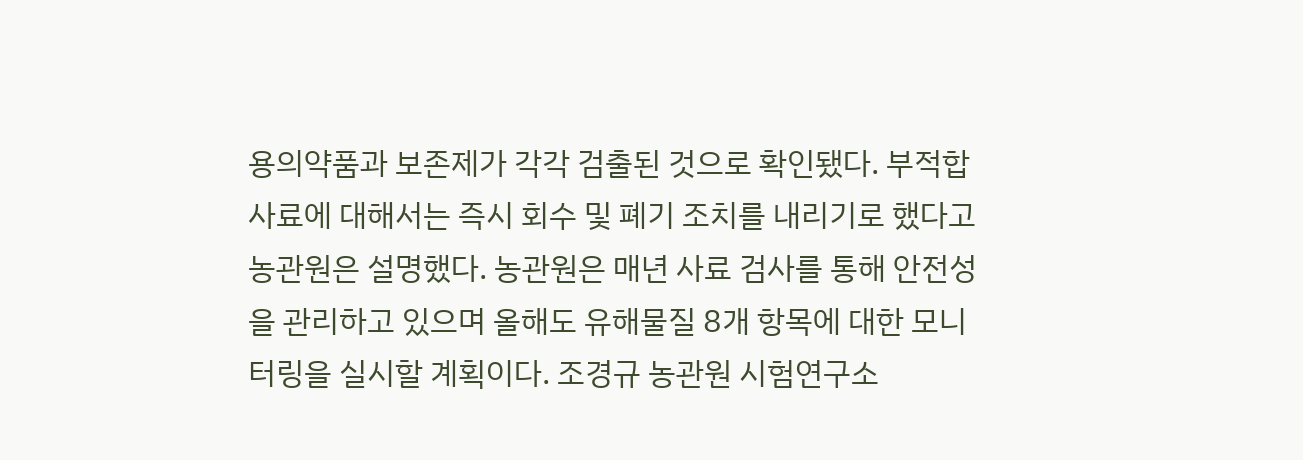용의약품과 보존제가 각각 검출된 것으로 확인됐다. 부적합 사료에 대해서는 즉시 회수 및 폐기 조치를 내리기로 했다고 농관원은 설명했다. 농관원은 매년 사료 검사를 통해 안전성을 관리하고 있으며 올해도 유해물질 8개 항목에 대한 모니터링을 실시할 계획이다. 조경규 농관원 시험연구소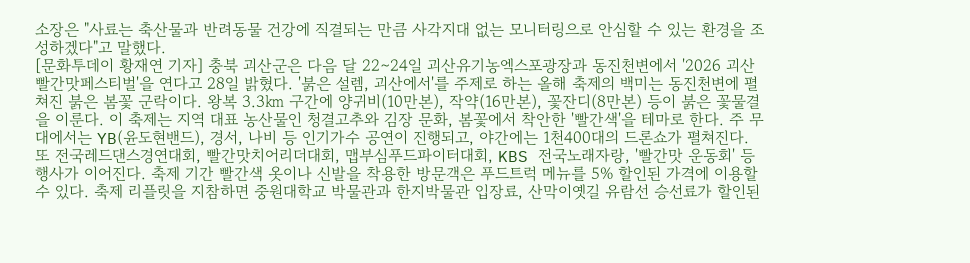소장은 "사료는 축산물과 반려동물 건강에 직결되는 만큼 사각지대 없는 모니터링으로 안심할 수 있는 환경을 조성하겠다"고 말했다.
[문화투데이 황재연 기자] 충북 괴산군은 다음 달 22∼24일 괴산유기농엑스포광장과 동진천변에서 '2026 괴산빨간맛페스티벌'을 연다고 28일 밝혔다. '붉은 설렘, 괴산에서'를 주제로 하는 올해 축제의 백미는 동진천변에 펼쳐진 붉은 봄꽃 군락이다. 왕복 3.3㎞ 구간에 양귀비(10만본), 작약(16만본), 꽃잔디(8만본) 등이 붉은 꽃물결을 이룬다. 이 축제는 지역 대표 농산물인 청결고추와 김장 문화, 봄꽃에서 착안한 '빨간색'을 테마로 한다. 주 무대에서는 YB(윤도현밴드), 경서, 나비 등 인기가수 공연이 진행되고, 야간에는 1천400대의 드론쇼가 펼쳐진다. 또 전국레드댄스경연대회, 빨간맛치어리더대회, 맵부심푸드파이터대회, KBS 전국노래자랑, '빨간맛 운동회' 등 행사가 이어진다. 축제 기간 빨간색 옷이나 신발을 착용한 방문객은 푸드트럭 메뉴를 5% 할인된 가격에 이용할 수 있다. 축제 리플릿을 지참하면 중원대학교 박물관과 한지박물관 입장료, 산막이옛길 유람선 승선료가 할인된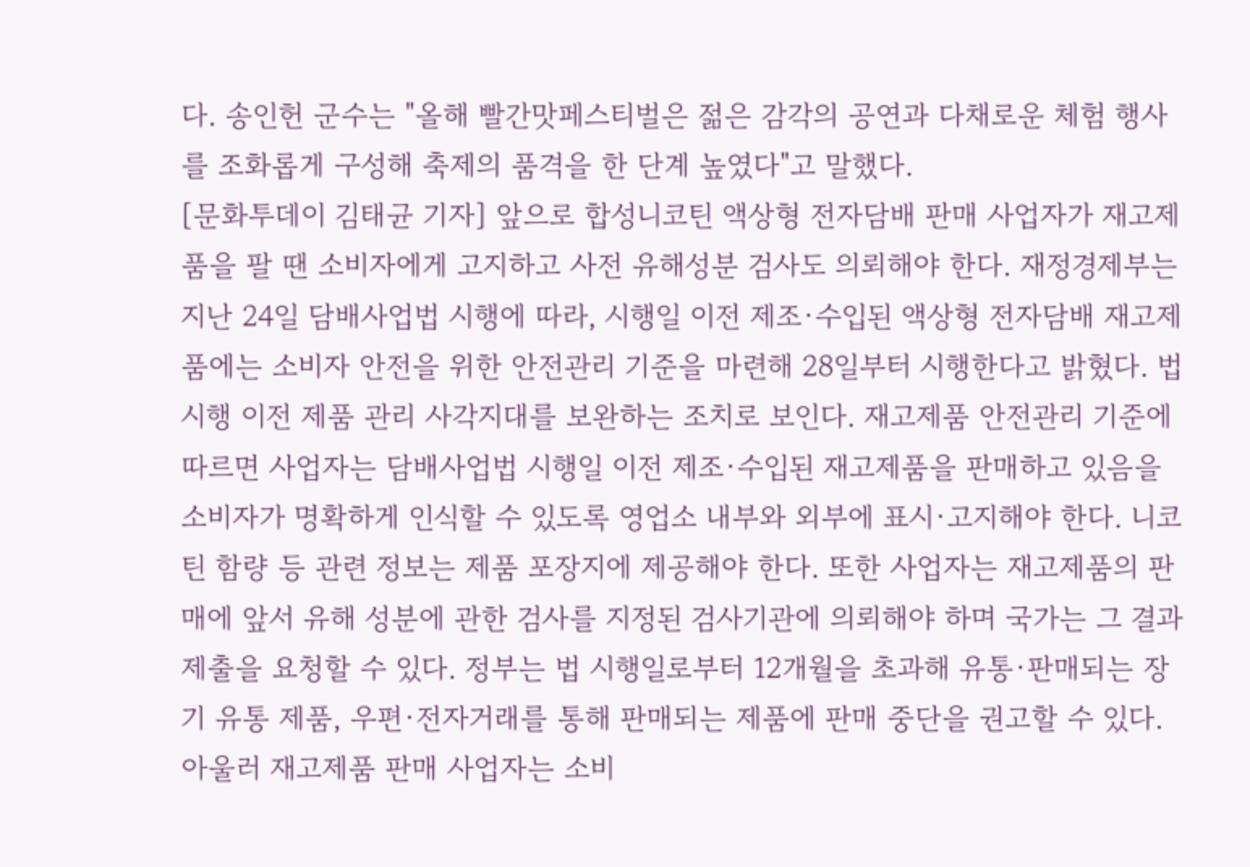다. 송인헌 군수는 "올해 빨간맛페스티벌은 젊은 감각의 공연과 다채로운 체험 행사를 조화롭게 구성해 축제의 품격을 한 단계 높였다"고 말했다.
[문화투데이 김태균 기자] 앞으로 합성니코틴 액상형 전자담배 판매 사업자가 재고제품을 팔 땐 소비자에게 고지하고 사전 유해성분 검사도 의뢰해야 한다. 재정경제부는 지난 24일 담배사업법 시행에 따라, 시행일 이전 제조·수입된 액상형 전자담배 재고제품에는 소비자 안전을 위한 안전관리 기준을 마련해 28일부터 시행한다고 밝혔다. 법 시행 이전 제품 관리 사각지대를 보완하는 조치로 보인다. 재고제품 안전관리 기준에 따르면 사업자는 담배사업법 시행일 이전 제조·수입된 재고제품을 판매하고 있음을 소비자가 명확하게 인식할 수 있도록 영업소 내부와 외부에 표시·고지해야 한다. 니코틴 함량 등 관련 정보는 제품 포장지에 제공해야 한다. 또한 사업자는 재고제품의 판매에 앞서 유해 성분에 관한 검사를 지정된 검사기관에 의뢰해야 하며 국가는 그 결과 제출을 요청할 수 있다. 정부는 법 시행일로부터 12개월을 초과해 유통·판매되는 장기 유통 제품, 우편·전자거래를 통해 판매되는 제품에 판매 중단을 권고할 수 있다. 아울러 재고제품 판매 사업자는 소비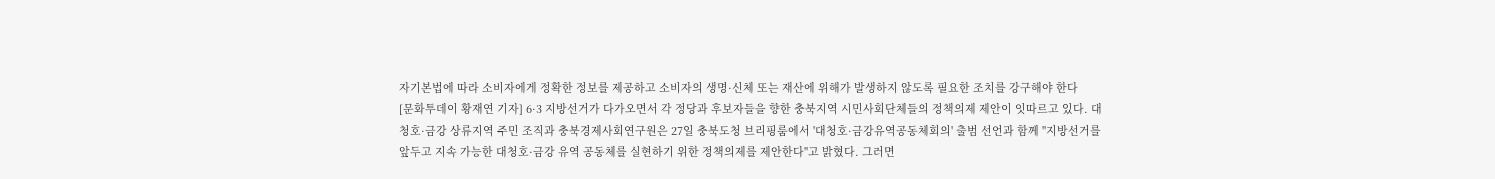자기본법에 따라 소비자에게 정확한 정보를 제공하고 소비자의 생명·신체 또는 재산에 위해가 발생하지 않도록 필요한 조치를 강구해야 한다
[문화투데이 황재연 기자] 6·3 지방선거가 다가오면서 각 정당과 후보자들을 향한 충북지역 시민사회단체들의 정책의제 제안이 잇따르고 있다. 대청호·금강 상류지역 주민 조직과 충북경제사회연구원은 27일 충북도청 브리핑룸에서 '대청호·금강유역공동체회의' 출범 선언과 함께 "지방선거를 앞두고 지속 가능한 대청호·금강 유역 공동체를 실현하기 위한 정책의제를 제안한다"고 밝혔다. 그러면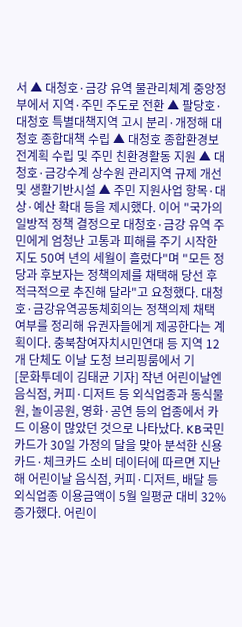서 ▲ 대청호·금강 유역 물관리체계 중앙정부에서 지역·주민 주도로 전환 ▲ 팔당호·대청호 특별대책지역 고시 분리·개정해 대청호 종합대책 수립 ▲ 대청호 종합환경보전계획 수립 및 주민 친환경활동 지원 ▲ 대청호·금강수계 상수원 관리지역 규제 개선 및 생활기반시설 ▲ 주민 지원사업 항목·대상·예산 확대 등을 제시했다. 이어 "국가의 일방적 정책 결정으로 대청호·금강 유역 주민에게 엄청난 고통과 피해를 주기 시작한 지도 50여 년의 세월이 흘렀다"며 "모든 정당과 후보자는 정책의제를 채택해 당선 후 적극적으로 추진해 달라"고 요청했다. 대청호·금강유역공동체회의는 정책의제 채택 여부를 정리해 유권자들에게 제공한다는 계획이다. 충북참여자치시민연대 등 지역 12개 단체도 이날 도청 브리핑룸에서 기
[문화투데이 김태균 기자] 작년 어린이날엔 음식점, 커피·디저트 등 외식업종과 동식물원, 놀이공원, 영화·공연 등의 업종에서 카드 이용이 많았던 것으로 나타났다. KB국민카드가 30일 가정의 달을 맞아 분석한 신용카드·체크카드 소비 데이터에 따르면 지난해 어린이날 음식점, 커피·디저트, 배달 등 외식업종 이용금액이 5월 일평균 대비 32% 증가했다. 어린이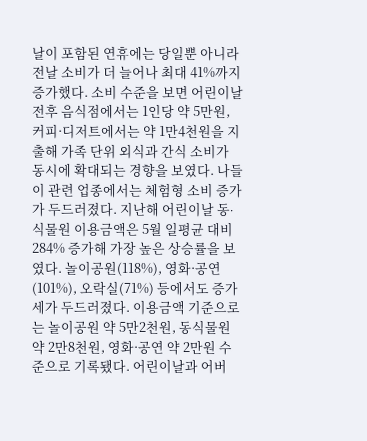날이 포함된 연휴에는 당일뿐 아니라 전날 소비가 더 늘어나 최대 41%까지 증가했다. 소비 수준을 보면 어린이날 전후 음식점에서는 1인당 약 5만원, 커피·디저트에서는 약 1만4천원을 지출해 가족 단위 외식과 간식 소비가 동시에 확대되는 경향을 보였다. 나들이 관련 업종에서는 체험형 소비 증가가 두드러졌다. 지난해 어린이날 동∙식물원 이용금액은 5월 일평균 대비 284% 증가해 가장 높은 상승률을 보였다. 놀이공원(118%), 영화·공연(101%), 오락실(71%) 등에서도 증가세가 두드러졌다. 이용금액 기준으로는 놀이공원 약 5만2천원, 동식물원 약 2만8천원, 영화·공연 약 2만원 수준으로 기록됐다. 어린이날과 어버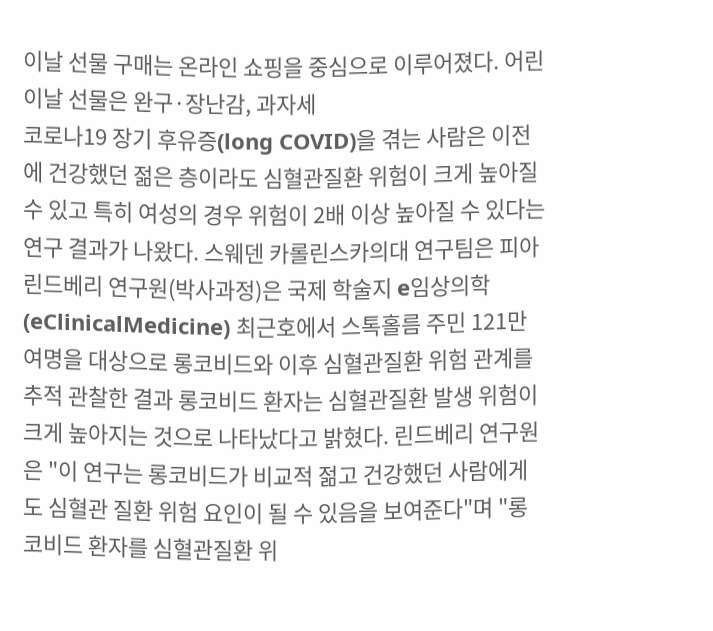이날 선물 구매는 온라인 쇼핑을 중심으로 이루어졌다. 어린이날 선물은 완구·장난감, 과자세
코로나19 장기 후유증(long COVID)을 겪는 사람은 이전에 건강했던 젊은 층이라도 심혈관질환 위험이 크게 높아질 수 있고 특히 여성의 경우 위험이 2배 이상 높아질 수 있다는 연구 결과가 나왔다. 스웨덴 카롤린스카의대 연구팀은 피아 린드베리 연구원(박사과정)은 국제 학술지 e임상의학(eClinicalMedicine) 최근호에서 스톡홀름 주민 121만여명을 대상으로 롱코비드와 이후 심혈관질환 위험 관계를 추적 관찰한 결과 롱코비드 환자는 심혈관질환 발생 위험이 크게 높아지는 것으로 나타났다고 밝혔다. 린드베리 연구원은 "이 연구는 롱코비드가 비교적 젊고 건강했던 사람에게도 심혈관 질환 위험 요인이 될 수 있음을 보여준다"며 "롱코비드 환자를 심혈관질환 위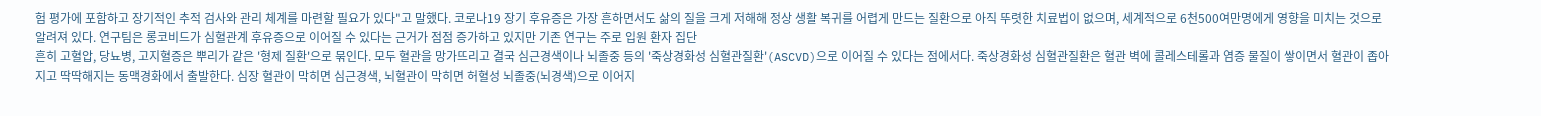험 평가에 포함하고 장기적인 추적 검사와 관리 체계를 마련할 필요가 있다"고 말했다. 코로나19 장기 후유증은 가장 흔하면서도 삶의 질을 크게 저해해 정상 생활 복귀를 어렵게 만드는 질환으로 아직 뚜렷한 치료법이 없으며, 세계적으로 6천500여만명에게 영향을 미치는 것으로 알려져 있다. 연구팀은 롱코비드가 심혈관계 후유증으로 이어질 수 있다는 근거가 점점 증가하고 있지만 기존 연구는 주로 입원 환자 집단
흔히 고혈압, 당뇨병, 고지혈증은 뿌리가 같은 '형제 질환'으로 묶인다. 모두 혈관을 망가뜨리고 결국 심근경색이나 뇌졸중 등의 '죽상경화성 심혈관질환'(ASCVD)으로 이어질 수 있다는 점에서다. 죽상경화성 심혈관질환은 혈관 벽에 콜레스테롤과 염증 물질이 쌓이면서 혈관이 좁아지고 딱딱해지는 동맥경화에서 출발한다. 심장 혈관이 막히면 심근경색, 뇌혈관이 막히면 허혈성 뇌졸중(뇌경색)으로 이어지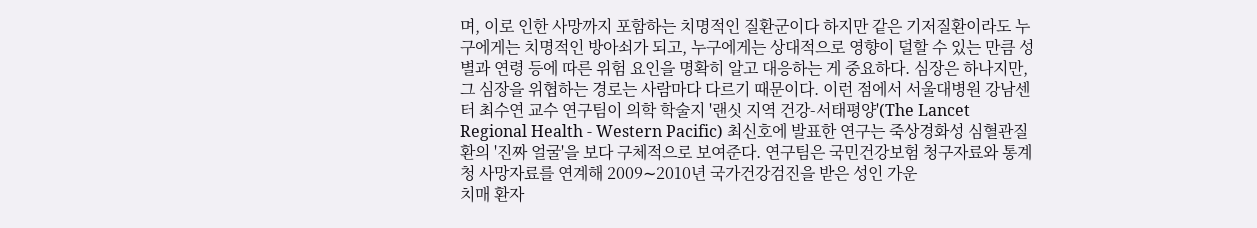며, 이로 인한 사망까지 포함하는 치명적인 질환군이다 하지만 같은 기저질환이라도 누구에게는 치명적인 방아쇠가 되고, 누구에게는 상대적으로 영향이 덜할 수 있는 만큼 성별과 연령 등에 따른 위험 요인을 명확히 알고 대응하는 게 중요하다. 심장은 하나지만, 그 심장을 위협하는 경로는 사람마다 다르기 때문이다. 이런 점에서 서울대병원 강남센터 최수연 교수 연구팀이 의학 학술지 '랜싯 지역 건강-서태평양'(The Lancet Regional Health - Western Pacific) 최신호에 발표한 연구는 죽상경화성 심혈관질환의 '진짜 얼굴'을 보다 구체적으로 보여준다. 연구팀은 국민건강보험 청구자료와 통계청 사망자료를 연계해 2009∼2010년 국가건강검진을 받은 성인 가운
치매 환자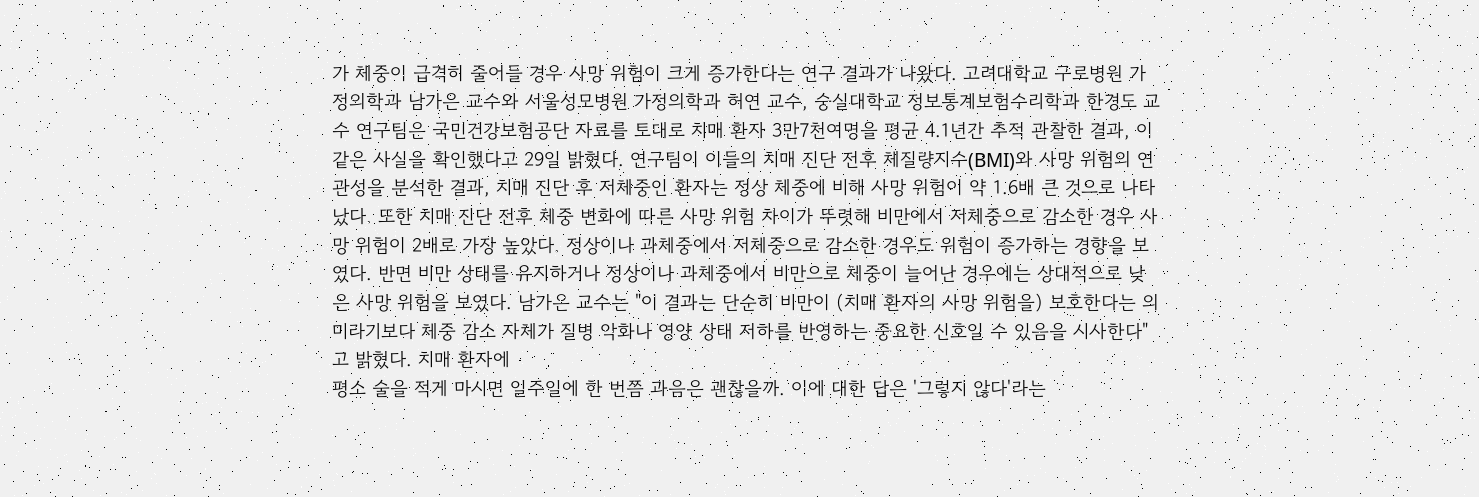가 체중이 급격히 줄어들 경우 사망 위험이 크게 증가한다는 연구 결과가 나왔다. 고려대학교 구로병원 가정의학과 남가은 교수와 서울성모병원 가정의학과 허연 교수, 숭실대학교 정보통계보험수리학과 한경도 교수 연구팀은 국민건강보험공단 자료를 토대로 치매 환자 3만7천여명을 평균 4.1년간 추적 관찰한 결과, 이 같은 사실을 확인했다고 29일 밝혔다. 연구팀이 이들의 치매 진단 전후 체질량지수(BMI)와 사망 위험의 연관성을 분석한 결과, 치매 진단 후 저체중인 환자는 정상 체중에 비해 사망 위험이 약 1.6배 큰 것으로 나타났다. 또한 치매 진단 전후 체중 변화에 따른 사망 위험 차이가 뚜렷해 비만에서 저체중으로 감소한 경우 사망 위험이 2배로 가장 높았다. 정상이나 과체중에서 저체중으로 감소한 경우도 위험이 증가하는 경향을 보였다. 반면 비만 상태를 유지하거나 정상이나 과체중에서 비만으로 체중이 늘어난 경우에는 상대적으로 낮은 사망 위험을 보였다. 남가은 교수는 "이 결과는 단순히 비만이 (치매 환자의 사망 위험을) 보호한다는 의미라기보다 체중 감소 자체가 질병 악화나 영양 상태 저하를 반영하는 중요한 신호일 수 있음을 시사한다"고 밝혔다. 치매 환자에
평소 술을 적게 마시면 일주일에 한 번쯤 과음은 괜찮을까. 이에 대한 답은 '그렇지 않다'라는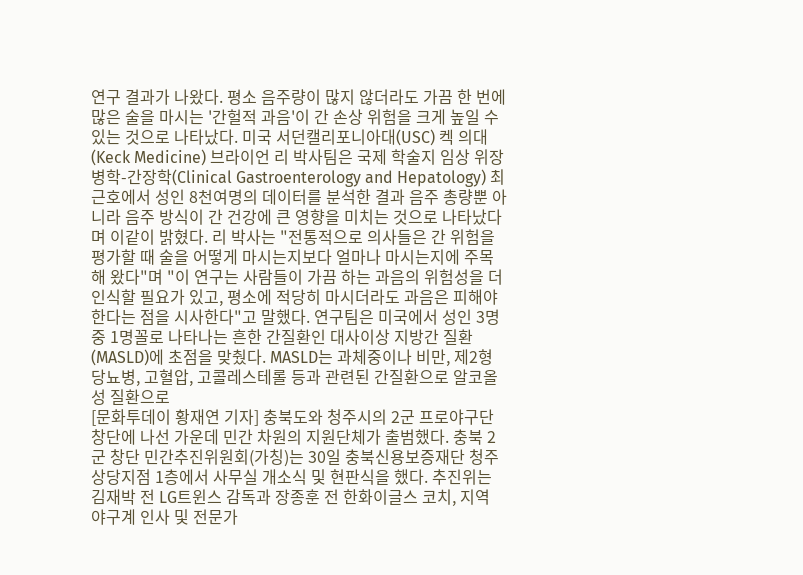연구 결과가 나왔다. 평소 음주량이 많지 않더라도 가끔 한 번에 많은 술을 마시는 '간헐적 과음'이 간 손상 위험을 크게 높일 수 있는 것으로 나타났다. 미국 서던캘리포니아대(USC) 켁 의대(Keck Medicine) 브라이언 리 박사팀은 국제 학술지 임상 위장병학-간장학(Clinical Gastroenterology and Hepatology) 최근호에서 성인 8천여명의 데이터를 분석한 결과 음주 총량뿐 아니라 음주 방식이 간 건강에 큰 영향을 미치는 것으로 나타났다며 이같이 밝혔다. 리 박사는 "전통적으로 의사들은 간 위험을 평가할 때 술을 어떻게 마시는지보다 얼마나 마시는지에 주목해 왔다"며 "이 연구는 사람들이 가끔 하는 과음의 위험성을 더 인식할 필요가 있고, 평소에 적당히 마시더라도 과음은 피해야 한다는 점을 시사한다"고 말했다. 연구팀은 미국에서 성인 3명 중 1명꼴로 나타나는 흔한 간질환인 대사이상 지방간 질환(MASLD)에 초점을 맞췄다. MASLD는 과체중이나 비만, 제2형 당뇨병, 고혈압, 고콜레스테롤 등과 관련된 간질환으로 알코올성 질환으로
[문화투데이 황재연 기자] 충북도와 청주시의 2군 프로야구단 창단에 나선 가운데 민간 차원의 지원단체가 출범했다. 충북 2군 창단 민간추진위원회(가칭)는 30일 충북신용보증재단 청주상당지점 1층에서 사무실 개소식 및 현판식을 했다. 추진위는 김재박 전 LG트윈스 감독과 장종훈 전 한화이글스 코치, 지역 야구계 인사 및 전문가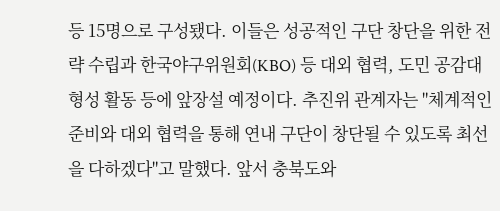등 15명으로 구성됐다. 이들은 성공적인 구단 창단을 위한 전략 수립과 한국야구위원회(KBO) 등 대외 협력, 도민 공감대 형성 활동 등에 앞장설 예정이다. 추진위 관계자는 "체계적인 준비와 대외 협력을 통해 연내 구단이 창단될 수 있도록 최선을 다하겠다"고 말했다. 앞서 충북도와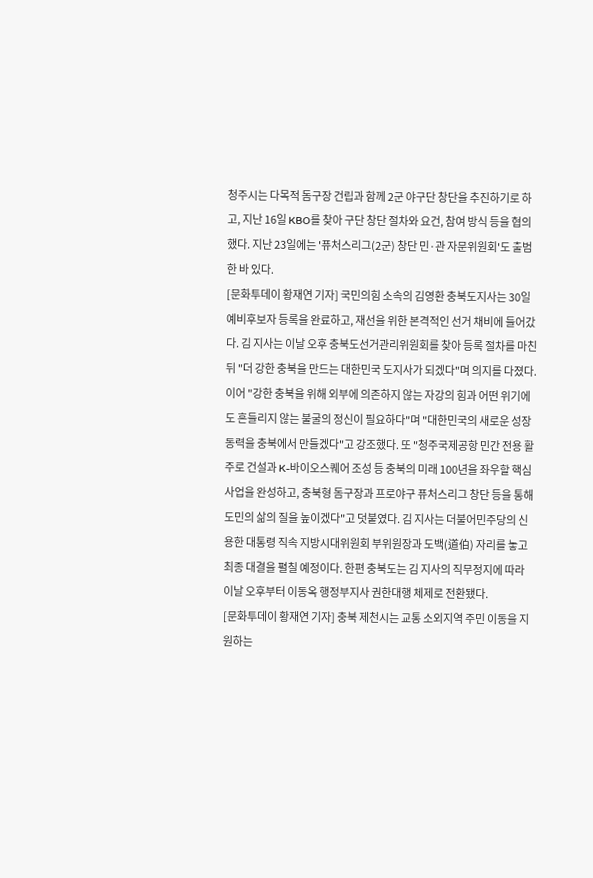청주시는 다목적 돔구장 건립과 함께 2군 야구단 창단을 추진하기로 하고, 지난 16일 KBO를 찾아 구단 창단 절차와 요건, 참여 방식 등을 협의했다. 지난 23일에는 '퓨처스리그(2군) 창단 민·관 자문위원회'도 출범한 바 있다.
[문화투데이 황재연 기자] 국민의힘 소속의 김영환 충북도지사는 30일 예비후보자 등록을 완료하고, 재선을 위한 본격적인 선거 채비에 들어갔다. 김 지사는 이날 오후 충북도선거관리위원회를 찾아 등록 절차를 마친 뒤 "더 강한 충북을 만드는 대한민국 도지사가 되겠다"며 의지를 다졌다. 이어 "강한 충북을 위해 외부에 의존하지 않는 자강의 힘과 어떤 위기에도 흔들리지 않는 불굴의 정신이 필요하다"며 "대한민국의 새로운 성장동력을 충북에서 만들겠다"고 강조했다. 또 "청주국제공항 민간 전용 활주로 건설과 K-바이오스퀘어 조성 등 충북의 미래 100년을 좌우할 핵심 사업을 완성하고, 충북형 돔구장과 프로야구 퓨처스리그 창단 등을 통해 도민의 삶의 질을 높이겠다"고 덧붙였다. 김 지사는 더불어민주당의 신용한 대통령 직속 지방시대위원회 부위원장과 도백(道伯) 자리를 놓고 최종 대결을 펼칠 예정이다. 한편 충북도는 김 지사의 직무정지에 따라 이날 오후부터 이동옥 행정부지사 권한대행 체제로 전환됐다.
[문화투데이 황재연 기자] 충북 제천시는 교통 소외지역 주민 이동을 지원하는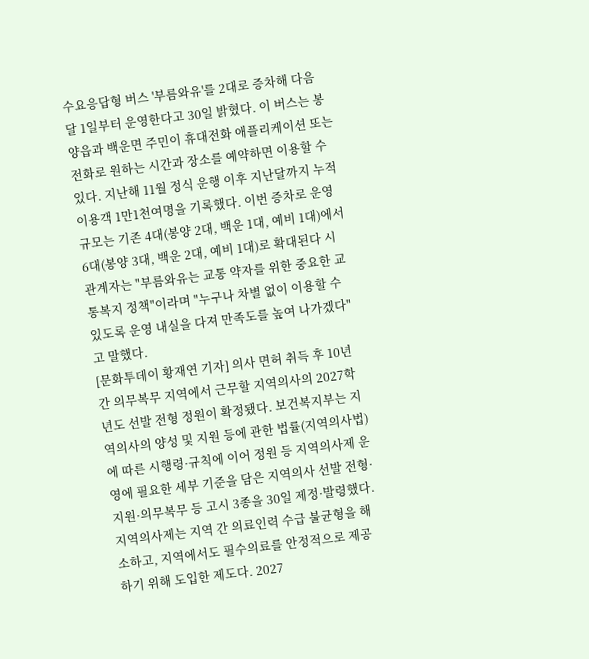수요응답형 버스 '부름와유'를 2대로 증차해 다음 달 1일부터 운영한다고 30일 밝혔다. 이 버스는 봉양읍과 백운면 주민이 휴대전화 애플리케이션 또는 전화로 원하는 시간과 장소를 예약하면 이용할 수 있다. 지난해 11월 정식 운행 이후 지난달까지 누적 이용객 1만1천여명을 기록했다. 이번 증차로 운영 규모는 기존 4대(봉양 2대, 백운 1대, 예비 1대)에서 6대(봉양 3대, 백운 2대, 예비 1대)로 확대된다 시 관계자는 "부름와유는 교통 약자를 위한 중요한 교통복지 정책"이라며 "누구나 차별 없이 이용할 수 있도록 운영 내실을 다져 만족도를 높여 나가겠다"고 말했다.
[문화투데이 황재연 기자] 의사 면허 취득 후 10년간 의무복무 지역에서 근무할 지역의사의 2027학년도 선발 전형 정원이 확정됐다. 보건복지부는 지역의사의 양성 및 지원 등에 관한 법률(지역의사법)에 따른 시행령·규칙에 이어 정원 등 지역의사제 운영에 필요한 세부 기준을 담은 지역의사 선발 전형·지원·의무복무 등 고시 3종을 30일 제정·발령했다. 지역의사제는 지역 간 의료인력 수급 불균형을 해소하고, 지역에서도 필수의료를 안정적으로 제공하기 위해 도입한 제도다. 2027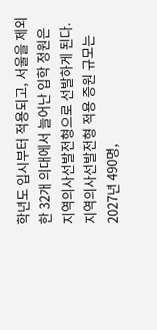학년도 입시부터 적용되고, 서울을 제외한 32개 의대에서 늘어난 입학 정원은 지역의사선발전형으로 선발하게 된다. 지역의사선발전형 적용 증원 규모는 2027년 490명,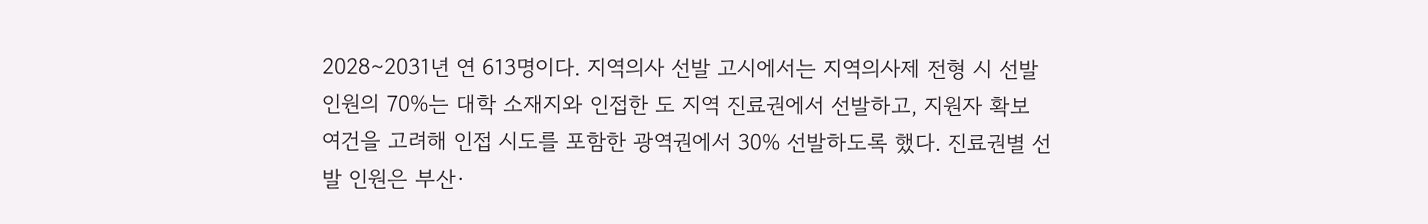2028∼2031년 연 613명이다. 지역의사 선발 고시에서는 지역의사제 전형 시 선발 인원의 70%는 대학 소재지와 인접한 도 지역 진료권에서 선발하고, 지원자 확보 여건을 고려해 인접 시도를 포함한 광역권에서 30% 선발하도록 했다. 진료권별 선발 인원은 부산·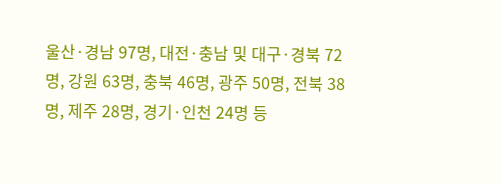울산·경남 97명, 대전·충남 및 대구·경북 72명, 강원 63명, 충북 46명, 광주 50명, 전북 38명, 제주 28명, 경기·인천 24명 등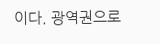이다. 광역권으로